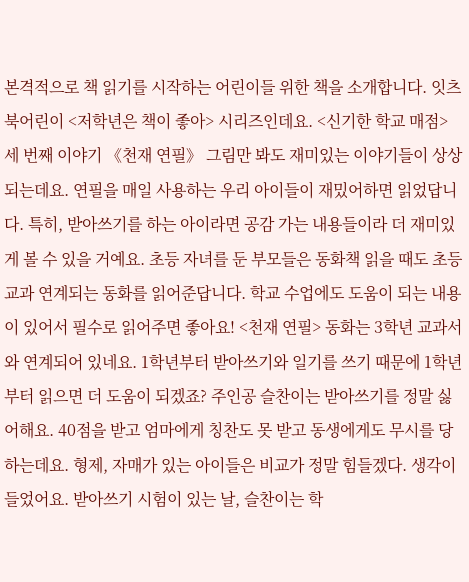본격적으로 책 읽기를 시작하는 어린이들 위한 책을 소개합니다. 잇츠북어린이 <저학년은 책이 좋아> 시리즈인데요. <신기한 학교 매점> 세 번째 이야기 《천재 연필》 그림만 봐도 재미있는 이야기들이 상상되는데요. 연필을 매일 사용하는 우리 아이들이 재밌어하면 읽었답니다. 특히, 받아쓰기를 하는 아이라면 공감 가는 내용들이라 더 재미있게 볼 수 있을 거예요. 초등 자녀를 둔 부모들은 동화책 읽을 때도 초등 교과 연계되는 동화를 읽어준답니다. 학교 수업에도 도움이 되는 내용이 있어서 필수로 읽어주면 좋아요! <천재 연필> 동화는 3학년 교과서와 연계되어 있네요. 1학년부터 받아쓰기와 일기를 쓰기 때문에 1학년부터 읽으면 더 도움이 되겠죠? 주인공 슬찬이는 받아쓰기를 정말 싫어해요. 40점을 받고 엄마에게 칭찬도 못 받고 동생에게도 무시를 당하는데요. 형제, 자매가 있는 아이들은 비교가 정말 힘들겠다. 생각이 들었어요. 받아쓰기 시험이 있는 날, 슬찬이는 학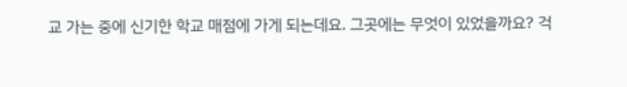교 가는 중에 신기한 학교 매점에 가게 되는데요. 그곳에는 무엇이 있었을까요? 걱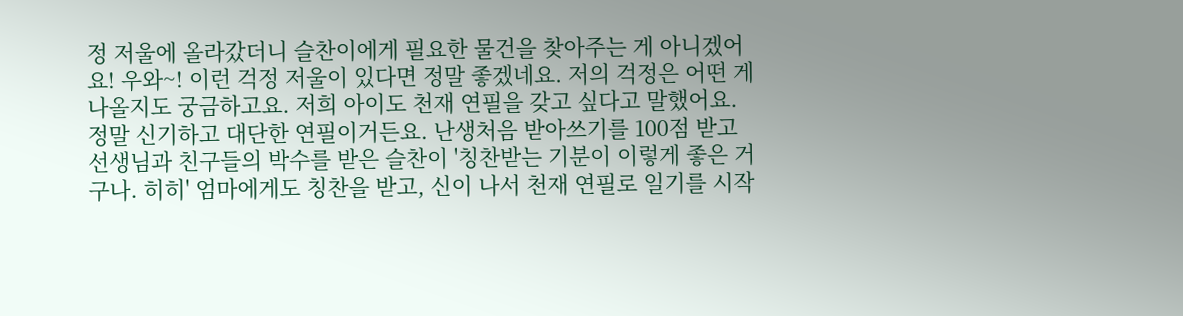정 저울에 올라갔더니 슬찬이에게 필요한 물건을 찾아주는 게 아니겠어요! 우와~! 이런 걱정 저울이 있다면 정말 좋겠네요. 저의 걱정은 어떤 게 나올지도 궁금하고요. 저희 아이도 천재 연필을 갖고 싶다고 말했어요. 정말 신기하고 대단한 연필이거든요. 난생처음 받아쓰기를 100점 받고 선생님과 친구들의 박수를 받은 슬찬이 '칭찬받는 기분이 이렇게 좋은 거구나. 히히' 엄마에게도 칭찬을 받고, 신이 나서 천재 연필로 일기를 시작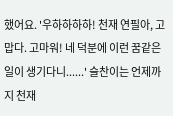했어요. '우하하하하! 천재 연필아, 고맙다. 고마워! 네 덕분에 이런 꿈같은 일이 생기다니......' 슬찬이는 언제까지 천재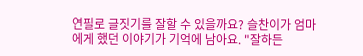연필로 글짓기를 잘할 수 있을까요? 슬찬이가 엄마에게 했던 이야기가 기억에 남아요. "잘하든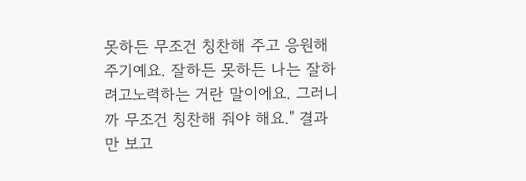못하든 무조건 칭찬해 주고 응원해 주기예요. 잘하든 못하든 나는 잘하려고노력하는 거란 말이에요. 그러니까 무조건 칭찬해 줘야 해요." 결과만 보고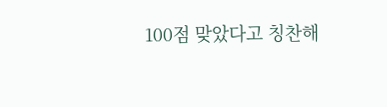100점 맞았다고 칭찬해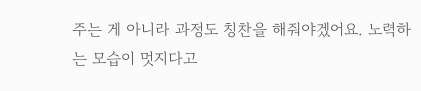주는 게 아니라 과정도 칭찬을 해줘야겠어요. 노력하는 모습이 멋지다고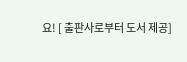요! [ 출판사로부터 도서 제공]